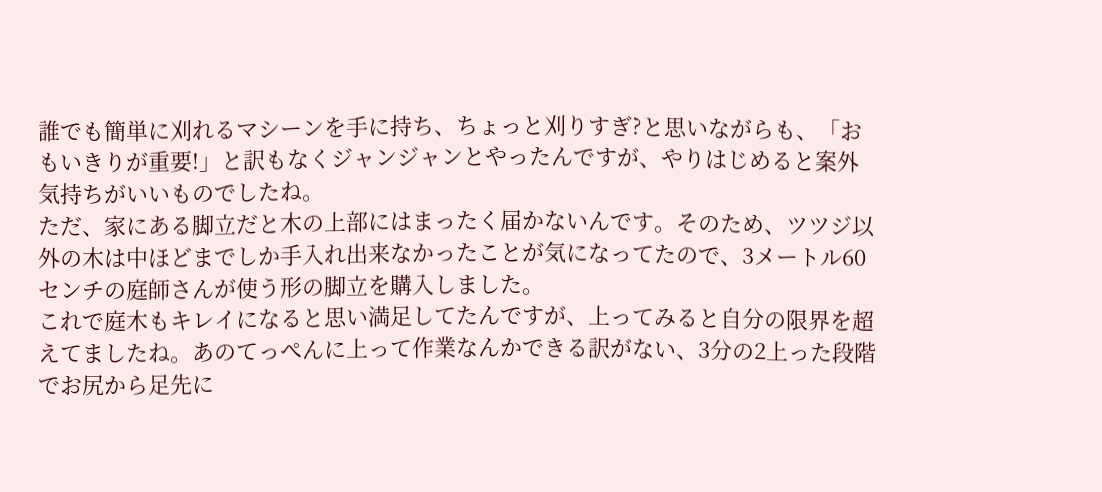誰でも簡単に刈れるマシーンを手に持ち、ちょっと刈りすぎ?と思いながらも、「おもいきりが重要!」と訳もなくジャンジャンとやったんですが、やりはじめると案外気持ちがいいものでしたね。
ただ、家にある脚立だと木の上部にはまったく届かないんです。そのため、ツツジ以外の木は中ほどまでしか手入れ出来なかったことが気になってたので、3メートル60センチの庭師さんが使う形の脚立を購入しました。
これで庭木もキレイになると思い満足してたんですが、上ってみると自分の限界を超えてましたね。あのてっぺんに上って作業なんかできる訳がない、3分の2上った段階でお尻から足先に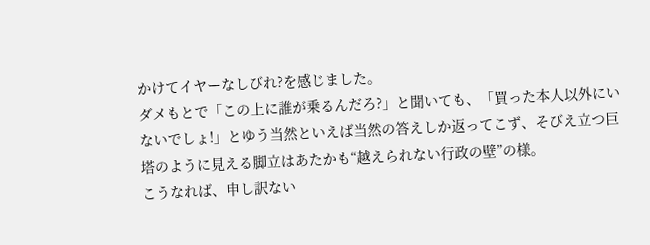かけてイヤーなしびれ?を感じました。
ダメもとで「この上に誰が乗るんだろ?」と聞いても、「買った本人以外にいないでしょ!」とゆう当然といえば当然の答えしか返ってこず、そびえ立つ巨塔のように見える脚立はあたかも“越えられない行政の壁”の様。
こうなれば、申し訳ない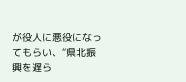が役人に悪役になってもらい、“県北振興を遅ら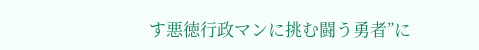す悪徳行政マンに挑む闘う勇者”に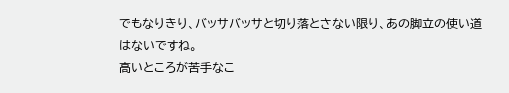でもなりきり、バッサバッサと切り落とさない限り、あの脚立の使い道はないですね。
高いところが苦手なこ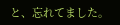と、忘れてました。